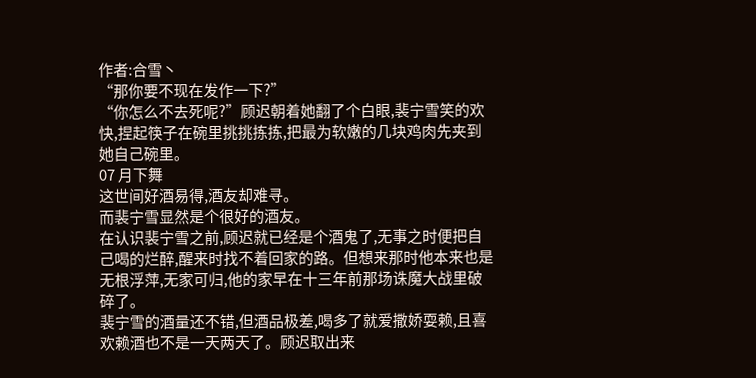作者:合雪丶
“那你要不现在发作一下?”
“你怎么不去死呢?”顾迟朝着她翻了个白眼,裴宁雪笑的欢快,捏起筷子在碗里挑挑拣拣,把最为软嫩的几块鸡肉先夹到她自己碗里。
07 月下舞
这世间好酒易得,酒友却难寻。
而裴宁雪显然是个很好的酒友。
在认识裴宁雪之前,顾迟就已经是个酒鬼了,无事之时便把自己喝的烂醉,醒来时找不着回家的路。但想来那时他本来也是无根浮萍,无家可归,他的家早在十三年前那场诛魔大战里破碎了。
裴宁雪的酒量还不错,但酒品极差,喝多了就爱撒娇耍赖,且喜欢赖酒也不是一天两天了。顾迟取出来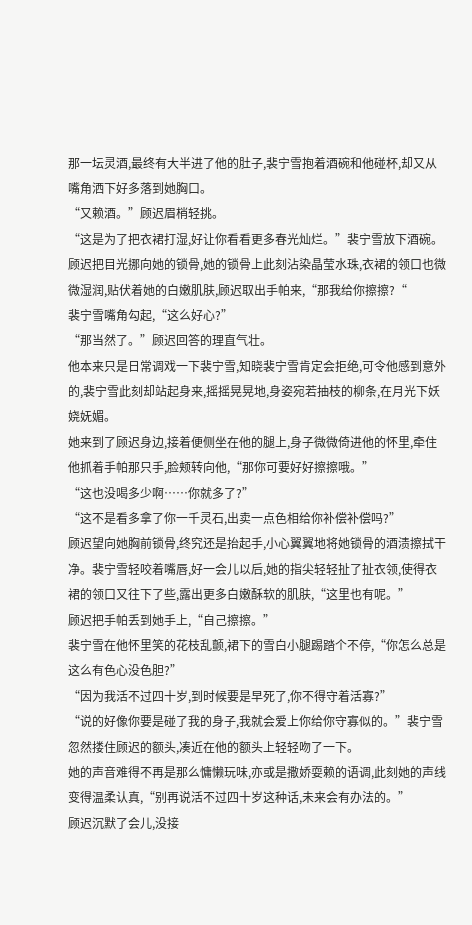那一坛灵酒,最终有大半进了他的肚子,裴宁雪抱着酒碗和他碰杯,却又从嘴角洒下好多落到她胸口。
“又赖酒。”顾迟眉梢轻挑。
“这是为了把衣裙打湿,好让你看看更多春光灿烂。”裴宁雪放下酒碗。
顾迟把目光挪向她的锁骨,她的锁骨上此刻沾染晶莹水珠,衣裙的领口也微微湿润,贴伏着她的白嫩肌肤,顾迟取出手帕来,“那我给你擦擦?“
裴宁雪嘴角勾起,“这么好心?”
“那当然了。”顾迟回答的理直气壮。
他本来只是日常调戏一下裴宁雪,知晓裴宁雪肯定会拒绝,可令他感到意外的,裴宁雪此刻却站起身来,摇摇晃晃地,身姿宛若抽枝的柳条,在月光下妖娆妩媚。
她来到了顾迟身边,接着便侧坐在他的腿上,身子微微倚进他的怀里,牵住他抓着手帕那只手,脸颊转向他,“那你可要好好擦擦哦。”
“这也没喝多少啊……你就多了?”
“这不是看多拿了你一千灵石,出卖一点色相给你补偿补偿吗?”
顾迟望向她胸前锁骨,终究还是抬起手,小心翼翼地将她锁骨的酒渍擦拭干净。裴宁雪轻咬着嘴唇,好一会儿以后,她的指尖轻轻扯了扯衣领,使得衣裙的领口又往下了些,露出更多白嫩酥软的肌肤,“这里也有呢。”
顾迟把手帕丢到她手上,“自己擦擦。”
裴宁雪在他怀里笑的花枝乱颤,裙下的雪白小腿踢踏个不停,“你怎么总是这么有色心没色胆?”
“因为我活不过四十岁,到时候要是早死了,你不得守着活寡?”
“说的好像你要是碰了我的身子,我就会爱上你给你守寡似的。”裴宁雪忽然搂住顾迟的额头,凑近在他的额头上轻轻吻了一下。
她的声音难得不再是那么慵懒玩味,亦或是撒娇耍赖的语调,此刻她的声线变得温柔认真,“别再说活不过四十岁这种话,未来会有办法的。”
顾迟沉默了会儿,没接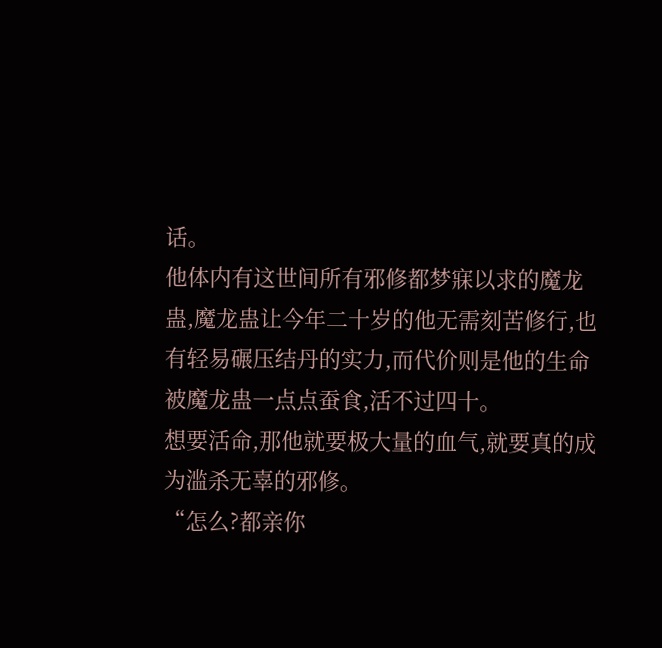话。
他体内有这世间所有邪修都梦寐以求的魔龙蛊,魔龙蛊让今年二十岁的他无需刻苦修行,也有轻易碾压结丹的实力,而代价则是他的生命被魔龙蛊一点点蚕食,活不过四十。
想要活命,那他就要极大量的血气,就要真的成为滥杀无辜的邪修。
“怎么?都亲你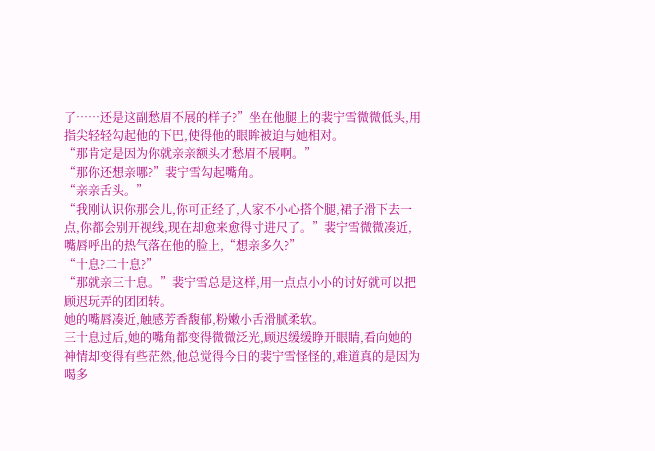了……还是这副愁眉不展的样子?”坐在他腿上的裴宁雪微微低头,用指尖轻轻勾起他的下巴,使得他的眼眸被迫与她相对。
“那肯定是因为你就亲亲额头才愁眉不展啊。”
“那你还想亲哪?”裴宁雪勾起嘴角。
“亲亲舌头。”
“我刚认识你那会儿,你可正经了,人家不小心搭个腿,裙子滑下去一点,你都会别开视线,现在却愈来愈得寸进尺了。”裴宁雪微微凑近,嘴唇呼出的热气落在他的脸上,“想亲多久?”
“十息?二十息?”
“那就亲三十息。”裴宁雪总是这样,用一点点小小的讨好就可以把顾迟玩弄的团团转。
她的嘴唇凑近,触感芳香馥郁,粉嫩小舌滑腻柔软。
三十息过后,她的嘴角都变得微微泛光,顾迟缓缓睁开眼睛,看向她的神情却变得有些茫然,他总觉得今日的裴宁雪怪怪的,难道真的是因为喝多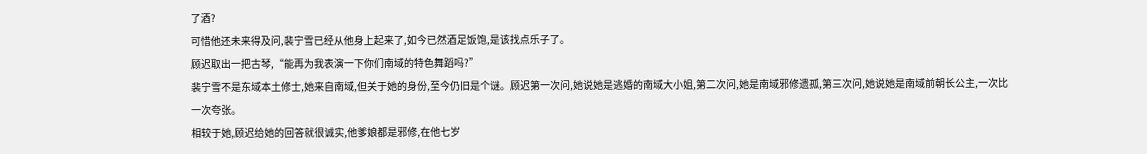了酒?
可惜他还未来得及问,裴宁雪已经从他身上起来了,如今已然酒足饭饱,是该找点乐子了。
顾迟取出一把古琴,“能再为我表演一下你们南域的特色舞蹈吗?”
裴宁雪不是东域本土修士,她来自南域,但关于她的身份,至今仍旧是个谜。顾迟第一次问,她说她是逃婚的南域大小姐,第二次问,她是南域邪修遗孤,第三次问,她说她是南域前朝长公主,一次比一次夸张。
相较于她,顾迟给她的回答就很诚实,他爹娘都是邪修,在他七岁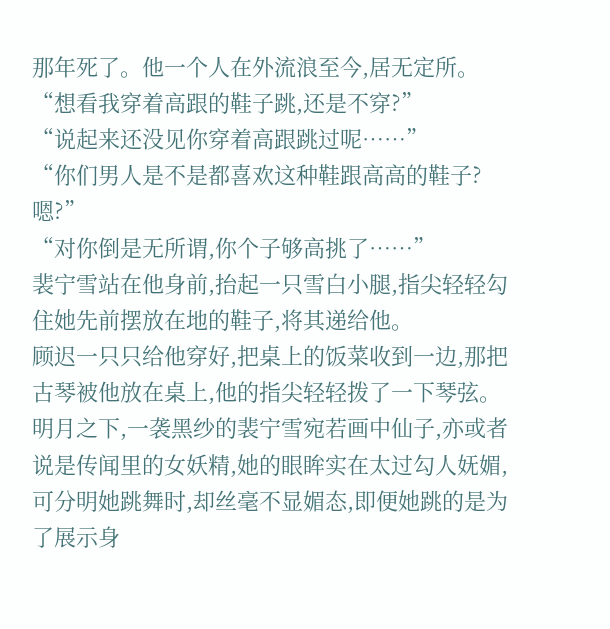那年死了。他一个人在外流浪至今,居无定所。
“想看我穿着高跟的鞋子跳,还是不穿?”
“说起来还没见你穿着高跟跳过呢……”
“你们男人是不是都喜欢这种鞋跟高高的鞋子?嗯?”
“对你倒是无所谓,你个子够高挑了……”
裴宁雪站在他身前,抬起一只雪白小腿,指尖轻轻勾住她先前摆放在地的鞋子,将其递给他。
顾迟一只只给他穿好,把桌上的饭菜收到一边,那把古琴被他放在桌上,他的指尖轻轻拨了一下琴弦。
明月之下,一袭黑纱的裴宁雪宛若画中仙子,亦或者说是传闻里的女妖精,她的眼眸实在太过勾人妩媚,可分明她跳舞时,却丝毫不显媚态,即便她跳的是为了展示身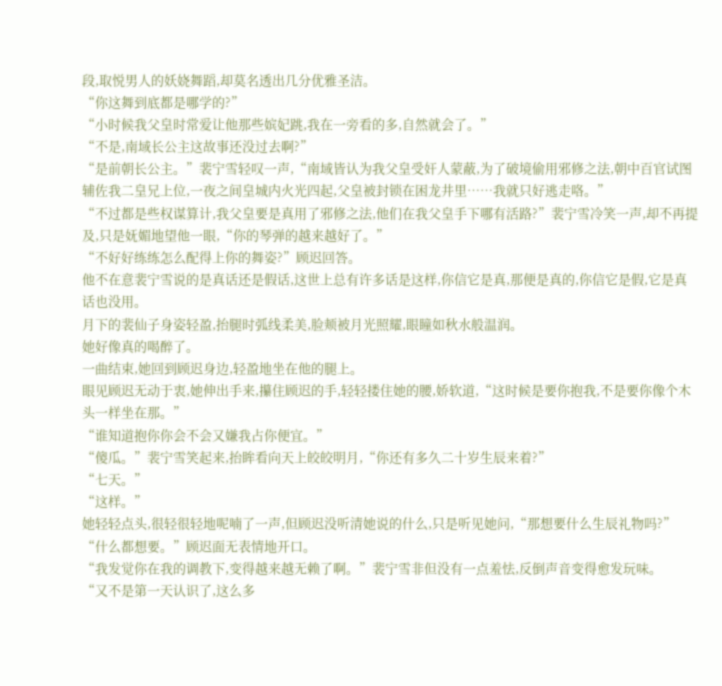段,取悦男人的妖娆舞蹈,却莫名透出几分优雅圣洁。
“你这舞到底都是哪学的?”
“小时候我父皇时常爱让他那些嫔妃跳,我在一旁看的多,自然就会了。”
“不是,南域长公主这故事还没过去啊?”
“是前朝长公主。”裴宁雪轻叹一声,“南域皆认为我父皇受奸人蒙蔽,为了破境偷用邪修之法,朝中百官试图辅佐我二皇兄上位,一夜之间皇城内火光四起,父皇被封锁在困龙井里……我就只好逃走咯。”
“不过都是些权谋算计,我父皇要是真用了邪修之法,他们在我父皇手下哪有活路?”裴宁雪冷笑一声,却不再提及,只是妩媚地望他一眼,“你的琴弹的越来越好了。”
“不好好练练怎么配得上你的舞姿?”顾迟回答。
他不在意裴宁雪说的是真话还是假话,这世上总有许多话是这样,你信它是真,那便是真的,你信它是假,它是真话也没用。
月下的裴仙子身姿轻盈,抬腿时弧线柔美,脸颊被月光照耀,眼瞳如秋水般温润。
她好像真的喝醉了。
一曲结束,她回到顾迟身边,轻盈地坐在他的腿上。
眼见顾迟无动于衷,她伸出手来,攥住顾迟的手,轻轻搂住她的腰,娇软道,“这时候是要你抱我,不是要你像个木头一样坐在那。”
“谁知道抱你你会不会又嫌我占你便宜。”
“傻瓜。”裴宁雪笑起来,抬眸看向天上皎皎明月,“你还有多久二十岁生辰来着?”
“七天。”
“这样。”
她轻轻点头,很轻很轻地呢喃了一声,但顾迟没听清她说的什么,只是听见她问,“那想要什么生辰礼物吗?”
“什么都想要。”顾迟面无表情地开口。
“我发觉你在我的调教下,变得越来越无赖了啊。”裴宁雪非但没有一点羞怯,反倒声音变得愈发玩味。
“又不是第一天认识了,这么多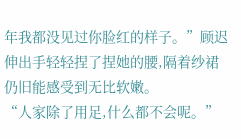年我都没见过你脸红的样子。”顾迟伸出手轻轻捏了捏她的腰,隔着纱裙仍旧能感受到无比软嫩。
“人家除了用足,什么都不会呢。”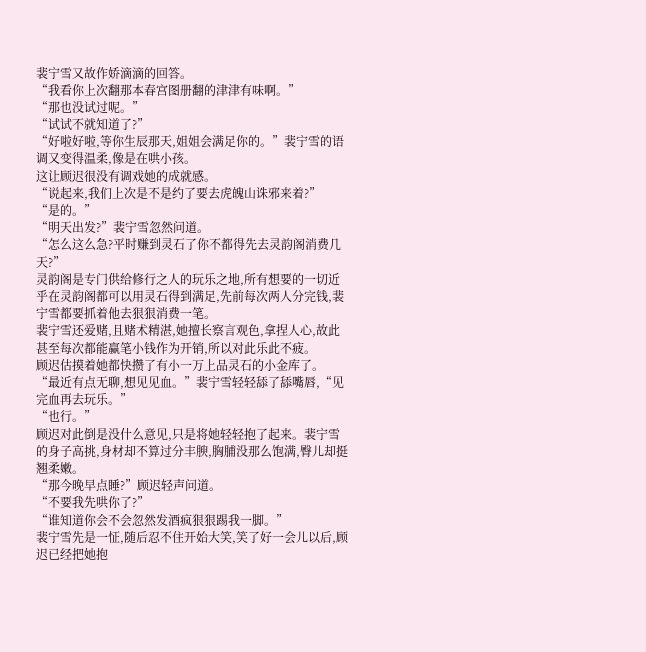裴宁雪又故作娇滴滴的回答。
“我看你上次翻那本春宫图册翻的津津有味啊。”
“那也没试过呢。”
“试试不就知道了?”
“好啦好啦,等你生辰那天,姐姐会满足你的。”裴宁雪的语调又变得温柔,像是在哄小孩。
这让顾迟很没有调戏她的成就感。
“说起来,我们上次是不是约了要去虎魄山诛邪来着?”
“是的。”
“明天出发?”裴宁雪忽然问道。
“怎么这么急?平时赚到灵石了你不都得先去灵韵阁消费几天?”
灵韵阁是专门供给修行之人的玩乐之地,所有想要的一切近乎在灵韵阁都可以用灵石得到满足,先前每次两人分完钱,裴宁雪都要抓着他去狠狠消费一笔。
裴宁雪还爱赌,且赌术精湛,她擅长察言观色,拿捏人心,故此甚至每次都能赢笔小钱作为开销,所以对此乐此不疲。
顾迟估摸着她都快攒了有小一万上品灵石的小金库了。
“最近有点无聊,想见见血。”裴宁雪轻轻舔了舔嘴唇,“见完血再去玩乐。”
“也行。”
顾迟对此倒是没什么意见,只是将她轻轻抱了起来。裴宁雪的身子高挑,身材却不算过分丰腴,胸脯没那么饱满,臀儿却挺翘柔嫩。
“那今晚早点睡?”顾迟轻声问道。
“不要我先哄你了?”
“谁知道你会不会忽然发酒疯狠狠踢我一脚。”
裴宁雪先是一怔,随后忍不住开始大笑,笑了好一会儿以后,顾迟已经把她抱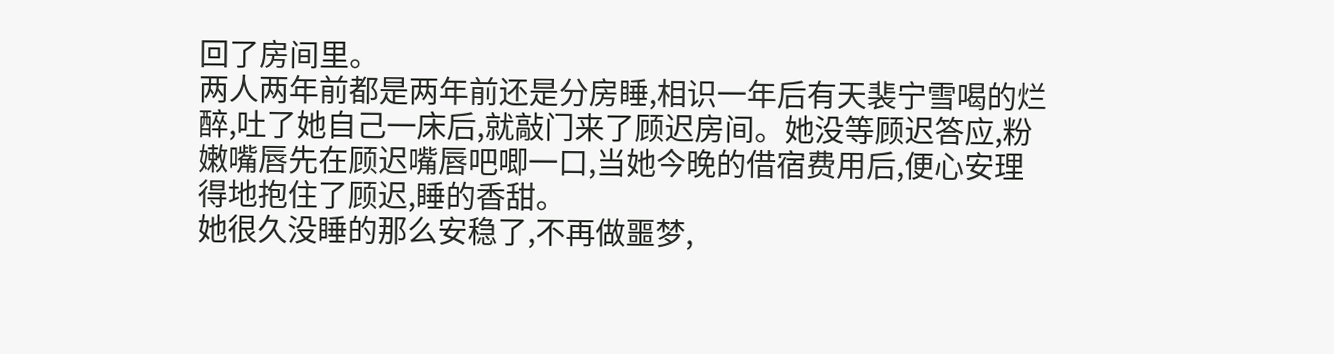回了房间里。
两人两年前都是两年前还是分房睡,相识一年后有天裴宁雪喝的烂醉,吐了她自己一床后,就敲门来了顾迟房间。她没等顾迟答应,粉嫩嘴唇先在顾迟嘴唇吧唧一口,当她今晚的借宿费用后,便心安理得地抱住了顾迟,睡的香甜。
她很久没睡的那么安稳了,不再做噩梦,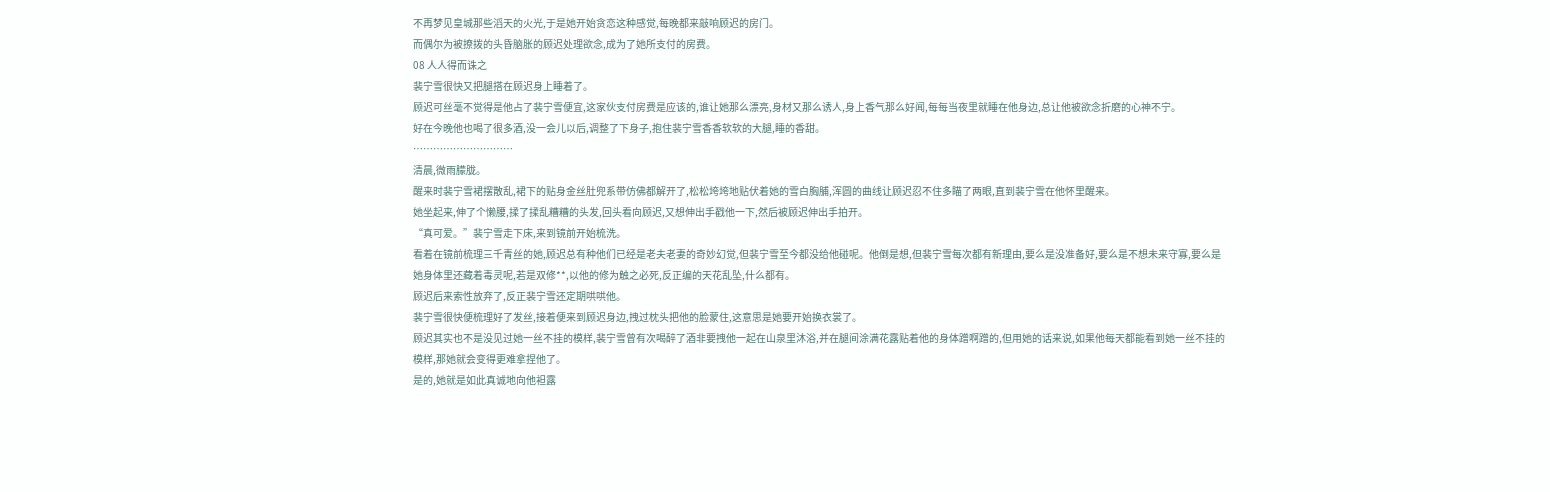不再梦见皇城那些滔天的火光,于是她开始贪恋这种感觉,每晚都来敲响顾迟的房门。
而偶尔为被撩拨的头昏脑胀的顾迟处理欲念,成为了她所支付的房费。
08 人人得而诛之
裴宁雪很快又把腿搭在顾迟身上睡着了。
顾迟可丝毫不觉得是他占了裴宁雪便宜,这家伙支付房费是应该的,谁让她那么漂亮,身材又那么诱人,身上香气那么好闻,每每当夜里就睡在他身边,总让他被欲念折磨的心神不宁。
好在今晚他也喝了很多酒,没一会儿以后,调整了下身子,抱住裴宁雪香香软软的大腿,睡的香甜。
…………………………
清晨,微雨朦胧。
醒来时裴宁雪裙摆散乱,裙下的贴身金丝肚兜系带仿佛都解开了,松松垮垮地贴伏着她的雪白胸脯,浑圆的曲线让顾迟忍不住多瞄了两眼,直到裴宁雪在他怀里醒来。
她坐起来,伸了个懒腰,揉了揉乱糟糟的头发,回头看向顾迟,又想伸出手戳他一下,然后被顾迟伸出手拍开。
“真可爱。”裴宁雪走下床,来到镜前开始梳洗。
看着在镜前梳理三千青丝的她,顾迟总有种他们已经是老夫老妻的奇妙幻觉,但裴宁雪至今都没给他碰呢。他倒是想,但裴宁雪每次都有新理由,要么是没准备好,要么是不想未来守寡,要么是她身体里还藏着毒灵呢,若是双修**,以他的修为触之必死,反正编的天花乱坠,什么都有。
顾迟后来索性放弃了,反正裴宁雪还定期哄哄他。
裴宁雪很快便梳理好了发丝,接着便来到顾迟身边,拽过枕头把他的脸蒙住,这意思是她要开始换衣裳了。
顾迟其实也不是没见过她一丝不挂的模样,裴宁雪曾有次喝醉了酒非要拽他一起在山泉里沐浴,并在腿间涂满花露贴着他的身体蹭啊蹭的,但用她的话来说,如果他每天都能看到她一丝不挂的模样,那她就会变得更难拿捏他了。
是的,她就是如此真诚地向他袒露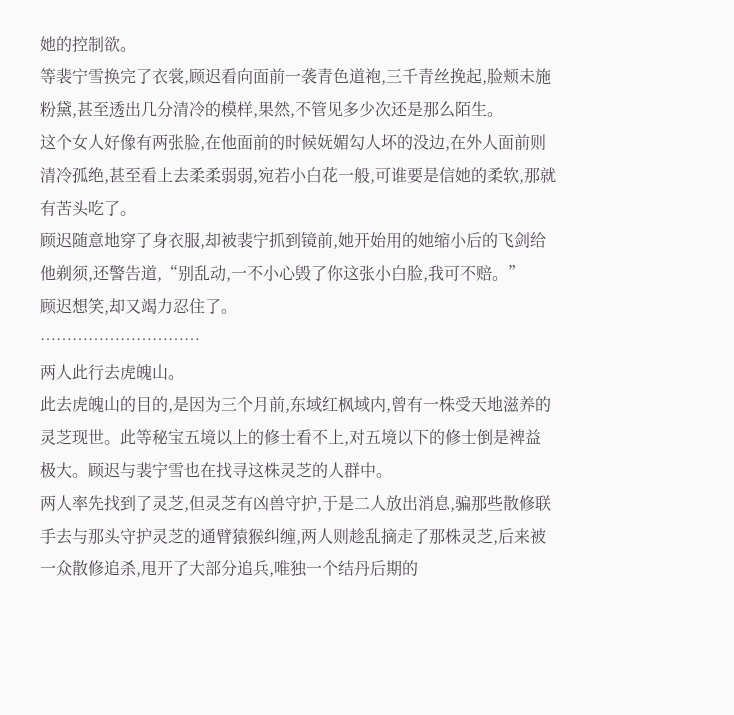她的控制欲。
等裴宁雪换完了衣裳,顾迟看向面前一袭青色道袍,三千青丝挽起,脸颊未施粉黛,甚至透出几分清冷的模样,果然,不管见多少次还是那么陌生。
这个女人好像有两张脸,在他面前的时候妩媚勾人坏的没边,在外人面前则清冷孤绝,甚至看上去柔柔弱弱,宛若小白花一般,可谁要是信她的柔软,那就有苦头吃了。
顾迟随意地穿了身衣服,却被裴宁抓到镜前,她开始用的她缩小后的飞剑给他剃须,还警告道,“别乱动,一不小心毁了你这张小白脸,我可不赔。”
顾迟想笑,却又竭力忍住了。
…………………………
两人此行去虎魄山。
此去虎魄山的目的,是因为三个月前,东域红枫域内,曾有一株受天地滋养的灵芝现世。此等秘宝五境以上的修士看不上,对五境以下的修士倒是裨益极大。顾迟与裴宁雪也在找寻这株灵芝的人群中。
两人率先找到了灵芝,但灵芝有凶兽守护,于是二人放出消息,骗那些散修联手去与那头守护灵芝的通臂猿猴纠缠,两人则趁乱摘走了那株灵芝,后来被一众散修追杀,甩开了大部分追兵,唯独一个结丹后期的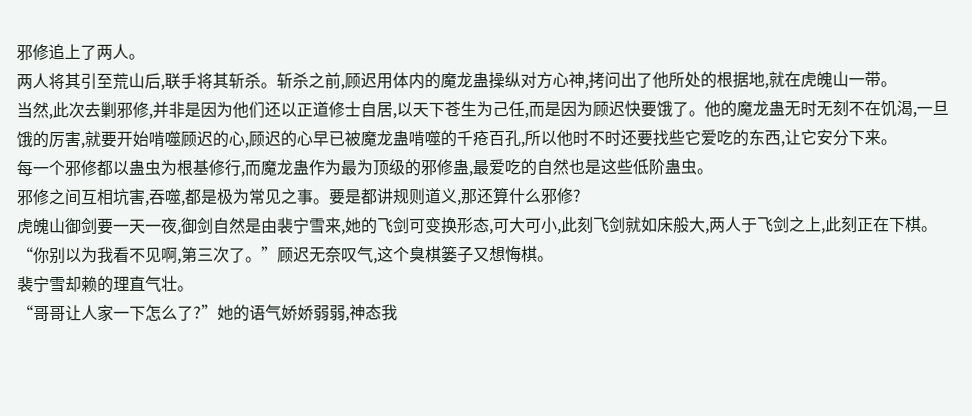邪修追上了两人。
两人将其引至荒山后,联手将其斩杀。斩杀之前,顾迟用体内的魔龙蛊操纵对方心神,拷问出了他所处的根据地,就在虎魄山一带。
当然,此次去剿邪修,并非是因为他们还以正道修士自居,以天下苍生为己任,而是因为顾迟快要饿了。他的魔龙蛊无时无刻不在饥渴,一旦饿的厉害,就要开始啃噬顾迟的心,顾迟的心早已被魔龙蛊啃噬的千疮百孔,所以他时不时还要找些它爱吃的东西,让它安分下来。
每一个邪修都以蛊虫为根基修行,而魔龙蛊作为最为顶级的邪修蛊,最爱吃的自然也是这些低阶蛊虫。
邪修之间互相坑害,吞噬,都是极为常见之事。要是都讲规则道义,那还算什么邪修?
虎魄山御剑要一天一夜,御剑自然是由裴宁雪来,她的飞剑可变换形态,可大可小,此刻飞剑就如床般大,两人于飞剑之上,此刻正在下棋。
“你别以为我看不见啊,第三次了。”顾迟无奈叹气,这个臭棋篓子又想悔棋。
裴宁雪却赖的理直气壮。
“哥哥让人家一下怎么了?”她的语气娇娇弱弱,神态我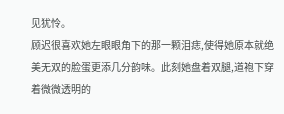见犹怜。
顾迟很喜欢她左眼眼角下的那一颗泪痣,使得她原本就绝美无双的脸蛋更添几分韵味。此刻她盘着双腿,道袍下穿着微微透明的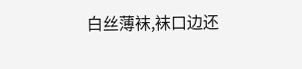白丝薄袜,袜口边还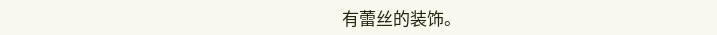有蕾丝的装饰。